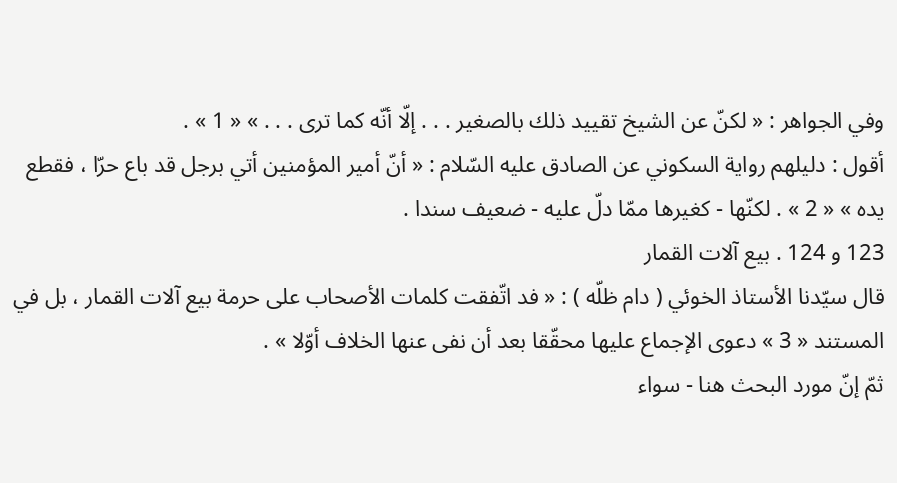وفي الجواهر : « لكنّ عن الشيخ تقييد ذلك بالصغير . . . إلّا أنّه كما ترى . . . » « 1 » .
أقول : دليلهم رواية السكوني عن الصادق عليه السّلام : « أنّ أمير المؤمنين أتي برجل قد باع حرّا ، فقطع يده » « 2 » . لكنّها - كغيرها ممّا دلّ عليه - ضعيف سندا .
123 و 124 . بيع آلات القمار
قال سيّدنا الأستاذ الخوئي ( دام ظلّه ) : « فد اتّفقت كلمات الأصحاب على حرمة بيع آلات القمار ، بل في المستند « 3 » دعوى الإجماع عليها محقّقا بعد أن نفى عنها الخلاف أوّلا » .
ثمّ إنّ مورد البحث هنا - سواء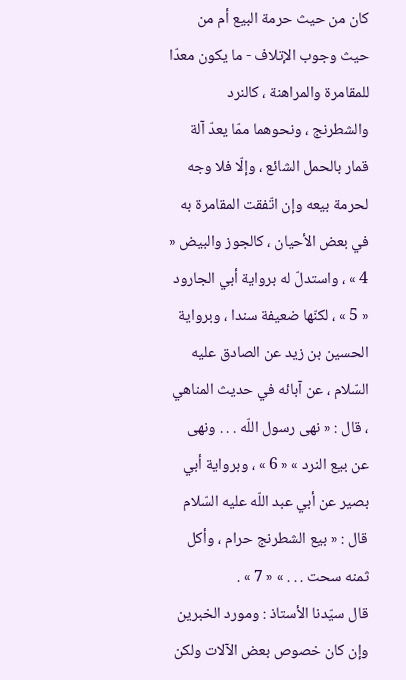كان من حيث حرمة البيع أم من حيث وجوب الإتلاف - ما يكون معدّا للمقامرة والمراهنة ، كالنرد والشطرنج ، ونحوهما ممّا يعدّ آلة قمار بالحمل الشائع ، وإلّا فلا وجه لحرمة بيعه وإن اتّفقت المقامرة به في بعض الأحيان ، كالجوز والبيض « 4 » ، واستدلّ له برواية أبي الجارود « 5 » ، لكنّها ضعيفة سندا ، وبرواية الحسين بن زيد عن الصادق عليه السّلام ، عن آبائه في حديث المناهي ، قال : « نهى رسول اللّه . . . ونهى عن بيع النرد » « 6 » ، وبرواية أبي بصير عن أبي عبد اللّه عليه السّلام قال : « بيع الشطرنج حرام ، وأكل ثمنه سحت . . . » « 7 » .
قال سيّدنا الأستاذ : ومورد الخبرين وإن كان خصوص بعض الآلات ولكن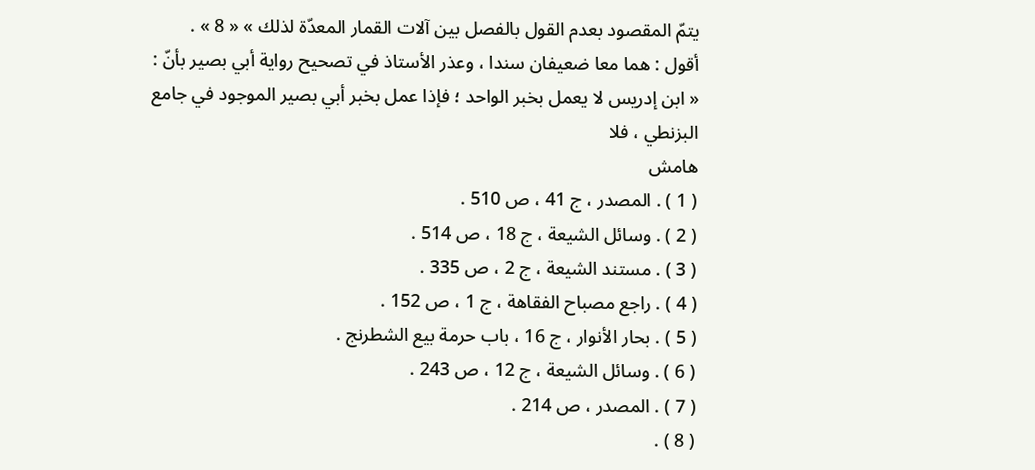يتمّ المقصود بعدم القول بالفصل بين آلات القمار المعدّة لذلك » « 8 » .
أقول : هما معا ضعيفان سندا ، وعذر الأستاذ في تصحيح رواية أبي بصير بأنّ : « ابن إدريس لا يعمل بخبر الواحد ؛ فإذا عمل بخبر أبي بصير الموجود في جامع البزنطي ، فلا
هامش
( 1 ) . المصدر ، ج 41 ، ص 510 .
( 2 ) . وسائل الشيعة ، ج 18 ، ص 514 .
( 3 ) . مستند الشيعة ، ج 2 ، ص 335 .
( 4 ) . راجع مصباح الفقاهة ، ج 1 ، ص 152 .
( 5 ) . بحار الأنوار ، ج 16 ، باب حرمة بيع الشطرنج .
( 6 ) . وسائل الشيعة ، ج 12 ، ص 243 .
( 7 ) . المصدر ، ص 214 .
( 8 ) .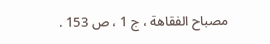مصباح الفقاهة ، ج 1 ، ص 153 .